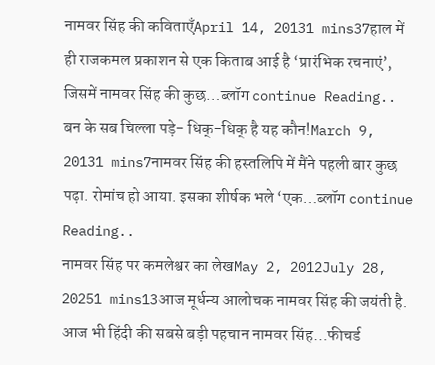नामवर सिंह की कविताएँApril 14, 20131 mins37हाल में ही राजकमल प्रकाशन से एक किताब आई है ‘प्रारंभिक रचनाएं’, जिसमें नामवर सिंह की कुछ…ब्लॉग continue Reading..
बन के सब चिल्ला पड़े- धिक्-धिक् है यह कौन!March 9, 20131 mins7नामवर सिंह की हस्तलिपि में मैंने पहली बार कुछ पढ़ा. रोमांच हो आया. इसका शीर्षक भले ‘एक…ब्लॉग continue Reading..
नामवर सिंह पर कमलेश्वर का लेखMay 2, 2012July 28, 20251 mins13आज मूर्धन्य आलोचक नामवर सिंह की जयंती है. आज भी हिंदी की सबसे बड़ी पहचान नामवर सिंह…फीचर्ड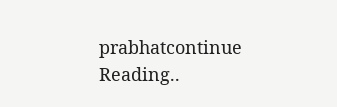prabhatcontinue Reading..